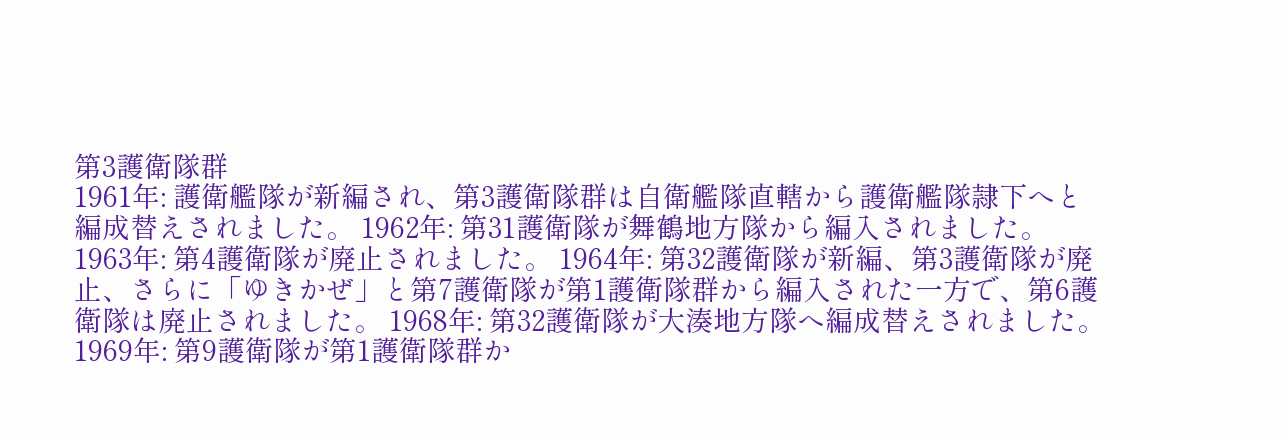第3護衛隊群
1961年: 護衛艦隊が新編され、第3護衛隊群は自衛艦隊直轄から護衛艦隊隷下へと編成替えされました。 1962年: 第31護衛隊が舞鶴地方隊から編入されました。 1963年: 第4護衛隊が廃止されました。 1964年: 第32護衛隊が新編、第3護衛隊が廃止、さらに「ゆきかぜ」と第7護衛隊が第1護衛隊群から編入された一方で、第6護衛隊は廃止されました。 1968年: 第32護衛隊が大湊地方隊へ編成替えされました。 1969年: 第9護衛隊が第1護衛隊群か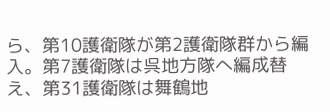ら、第10護衛隊が第2護衛隊群から編入。第7護衛隊は呉地方隊へ編成替え、第31護衛隊は舞鶴地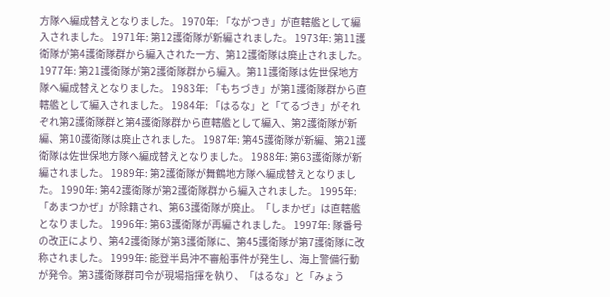方隊へ編成替えとなりました。 1970年: 「ながつき」が直轄艦として編入されました。 1971年: 第12護衛隊が新編されました。 1973年: 第11護衛隊が第4護衛隊群から編入された一方、第12護衛隊は廃止されました。 1977年: 第21護衛隊が第2護衛隊群から編入。第11護衛隊は佐世保地方隊へ編成替えとなりました。 1983年: 「もちづき」が第1護衛隊群から直轄艦として編入されました。 1984年: 「はるな」と「てるづき」がそれぞれ第2護衛隊群と第4護衛隊群から直轄艦として編入、第2護衛隊が新編、第10護衛隊は廃止されました。 1987年: 第45護衛隊が新編、第21護衛隊は佐世保地方隊へ編成替えとなりました。 1988年: 第63護衛隊が新編されました。 1989年: 第2護衛隊が舞鶴地方隊へ編成替えとなりました。 1990年: 第42護衛隊が第2護衛隊群から編入されました。 1995年: 「あまつかぜ」が除籍され、第63護衛隊が廃止。「しまかぜ」は直轄艦となりました。 1996年: 第63護衛隊が再編されました。 1997年: 隊番号の改正により、第42護衛隊が第3護衛隊に、第45護衛隊が第7護衛隊に改称されました。 1999年: 能登半島沖不審船事件が発生し、海上警備行動が発令。第3護衛隊群司令が現場指揮を執り、「はるな」と「みょう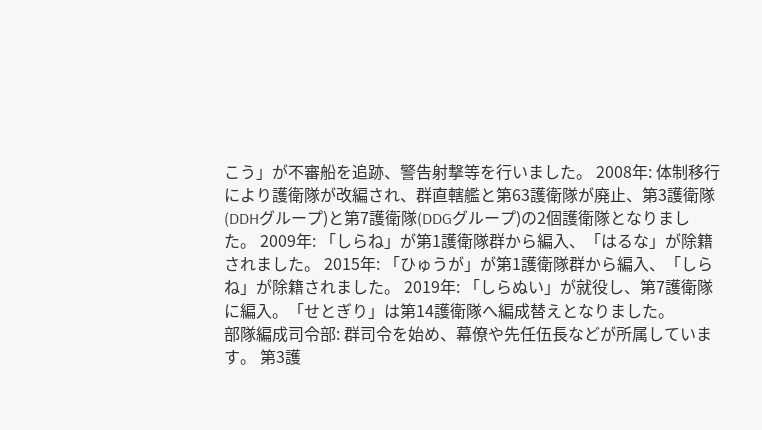こう」が不審船を追跡、警告射撃等を行いました。 2008年: 体制移行により護衛隊が改編され、群直轄艦と第63護衛隊が廃止、第3護衛隊(DDHグループ)と第7護衛隊(DDGグループ)の2個護衛隊となりました。 2009年: 「しらね」が第1護衛隊群から編入、「はるな」が除籍されました。 2015年: 「ひゅうが」が第1護衛隊群から編入、「しらね」が除籍されました。 2019年: 「しらぬい」が就役し、第7護衛隊に編入。「せとぎり」は第14護衛隊へ編成替えとなりました。
部隊編成司令部: 群司令を始め、幕僚や先任伍長などが所属しています。 第3護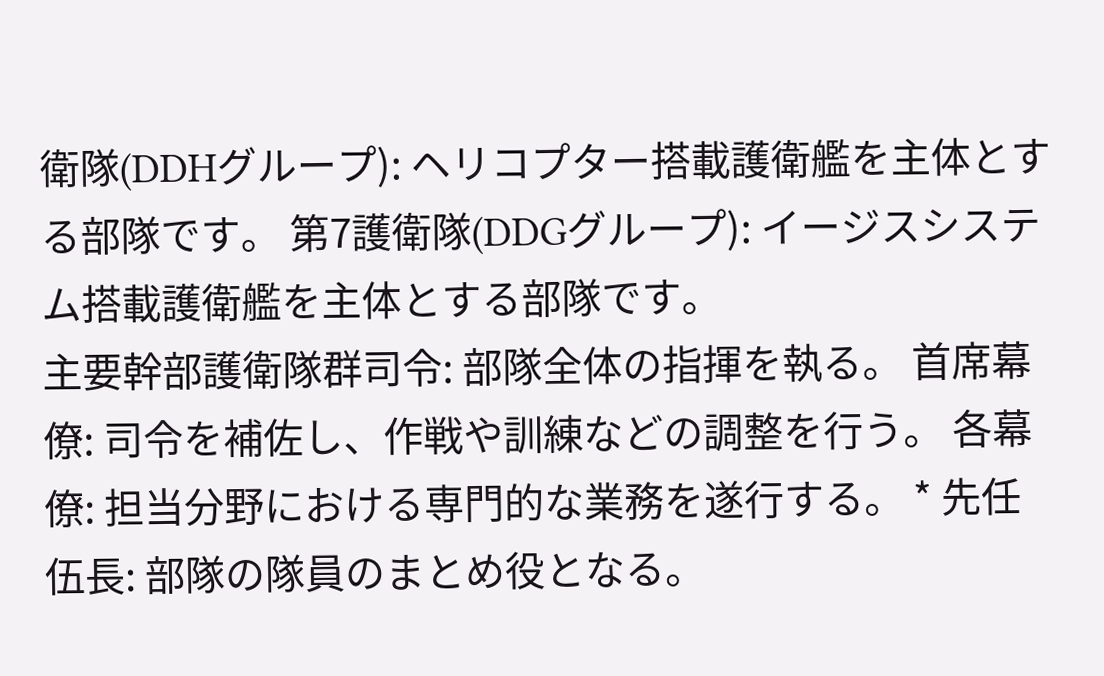衛隊(DDHグループ): ヘリコプター搭載護衛艦を主体とする部隊です。 第7護衛隊(DDGグループ): イージスシステム搭載護衛艦を主体とする部隊です。
主要幹部護衛隊群司令: 部隊全体の指揮を執る。 首席幕僚: 司令を補佐し、作戦や訓練などの調整を行う。 各幕僚: 担当分野における専門的な業務を遂行する。 * 先任伍長: 部隊の隊員のまとめ役となる。